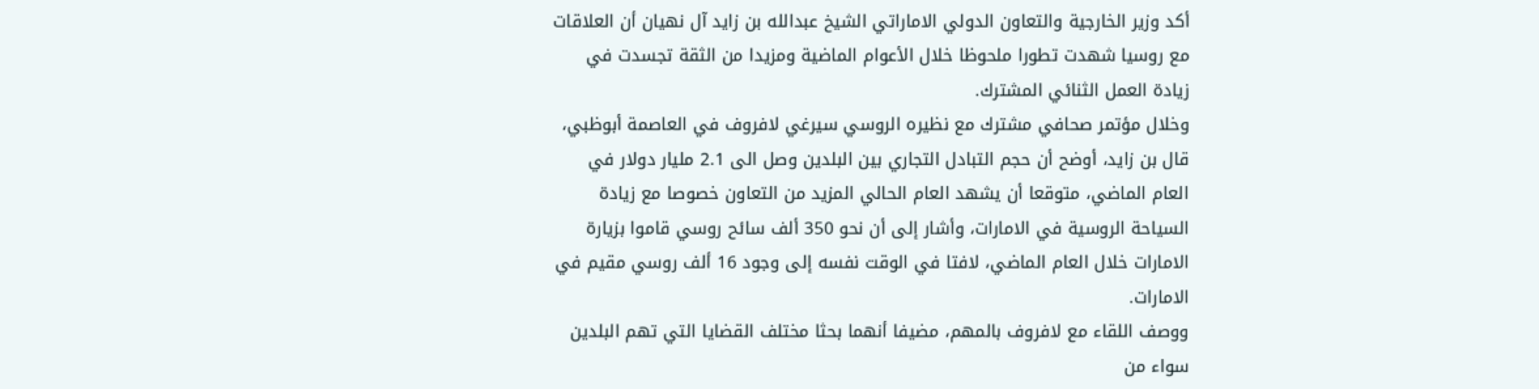أكد وزير الخارجية والتعاون الدولي الاماراتي الشيخ عبدالله بن زايد آل نهيان أن العلاقات مع روسيا شهدت تطورا ملحوظا خلال الأعوام الماضية ومزيدا من الثقة تجسدت في زيادة العمل الثنائي المشترك.
وخلال مؤتمر صحافي مشترك مع نظيره الروسي سيرغي لافروف في العاصمة أبوظبي، قال بن زايد، أوضح أن حجم التبادل التجاري بين البلدين وصل الى 2.1 مليار دولار في العام الماضي، متوقعا أن يشهد العام الحالي المزيد من التعاون خصوصا مع زيادة السياحة الروسية في الامارات، وأشار إلى أن نحو 350 ألف سائح روسي قاموا بزيارة الامارات خلال العام الماضي، لافتا في الوقت نفسه إلى وجود 16 ألف روسي مقيم في الامارات.
ووصف اللقاء مع لافروف بالمهم، مضيفا أنهما بحثا مختلف القضايا التي تهم البلدين سواء من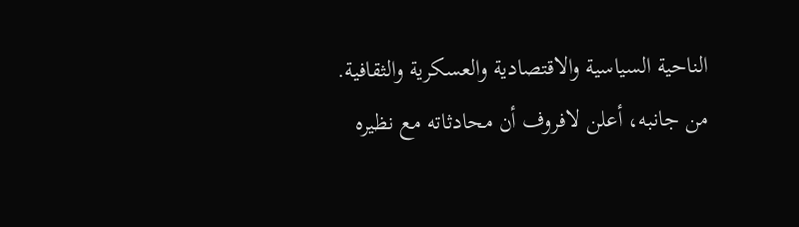الناحية السياسية والاقتصادية والعسكرية والثقافية.
من جانبه، أعلن لافروف أن محادثاته مع نظيره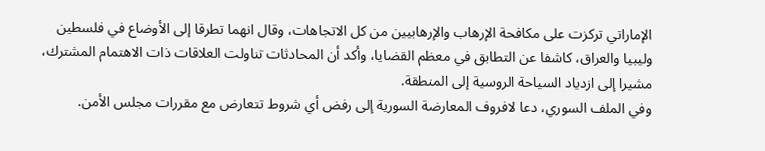الإماراتي تركزت على مكافحة الإرهاب والإرهابيين من كل الاتجاهات، وقال انهما تطرقا إلى الأوضاع في فلسطين وليبيا والعراق، كاشفا عن التطابق في معظم القضايا، وأكد أن المحادثات تناولت العلاقات ذات الاهتمام المشترك، مشيرا إلى ازدياد السياحة الروسية إلى المنطقة.
وفي الملف السوري، دعا لافروف المعارضة السورية إلى رفض أي شروط تتعارض مع مقررات مجلس الأمن.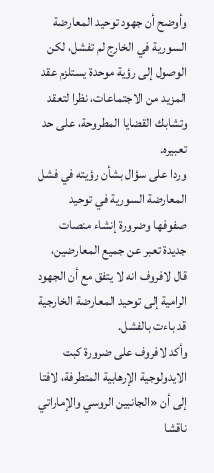وأوضح أن جهود توحيد المعارضة السورية في الخارج لم تفشل، لكن الوصول إلى رؤية موحدة يستلزم عقد المزيد من الاجتماعات، نظرا لتعقد وتشابك القضايا المطروحة، على حد تعبيره.
وردا على سؤال بشأن رؤيته في فشل المعارضة السورية في توحيد صفوفها وضرورة إنشاء منصات جديدة تعبر عن جميع المعارضين، قال لافروف انه لا يتفق مع أن الجهود الرامية إلى توحيد المعارضة الخارجية قد باءت بالفشل.
وأكد لافروف على ضرورة كبت الايدولوجية الإرهابية المتطرفة، لافتا إلى أن «الجانبين الروسي والإماراتي ناقشا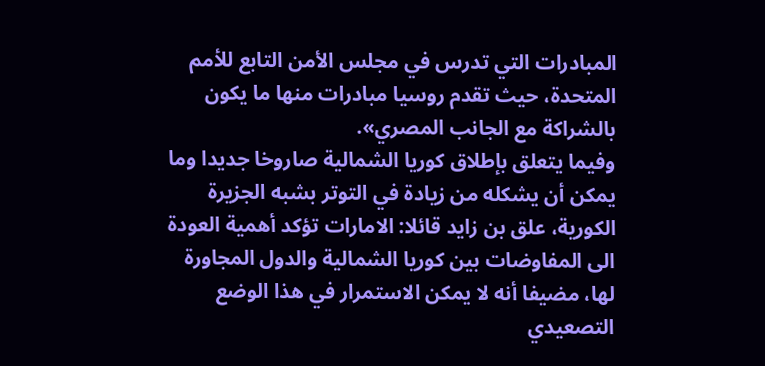المبادرات التي تدرس في مجلس الأمن التابع للأمم المتحدة، حيث تقدم روسيا مبادرات منها ما يكون بالشراكة مع الجانب المصري».
وفيما يتعلق بإطلاق كوريا الشمالية صاروخا جديدا وما يمكن أن يشكله من زيادة في التوتر بشبه الجزيرة الكورية، علق بن زايد قائلا: الامارات تؤكد أهمية العودة الى المفاوضات بين كوريا الشمالية والدول المجاورة لها، مضيفا أنه لا يمكن الاستمرار في هذا الوضع التصعيدي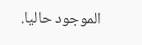الموجود حاليا.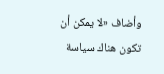وأضاف «لا يمكن أن تكون هناك سياسة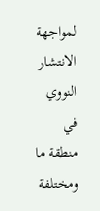لمواجهة الانتشار النووي في منطقة ما ومختلفة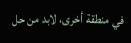في منطقة أخرى، لابد من حل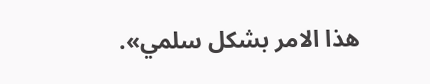هذا الامر بشكل سلمي».